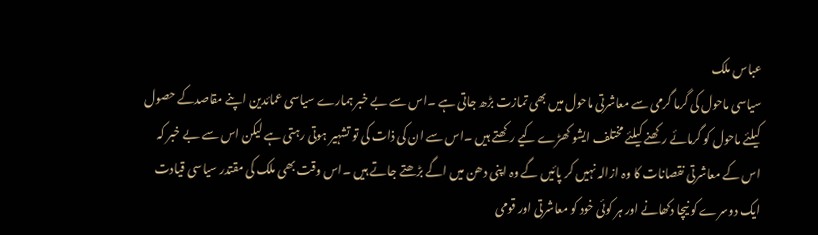عباس ملک
سیاسی ماحول کی گرما گرمی سے معاشرتی ماحول میں بھی تمازت بڑھ جاتی ہے ۔اس سے بے خبر ہمارے سیاسی عمائدین اپنے مقاصدکے حصول کیلئے ماحول کو گرمائے رکھنے کیلئے مختلف ایشو کھڑے کیے رکھتے ہیں ۔اس سے ان کی ذات کی تو تشہیر ہوتی رہتی ہے لیکن اس سے بے خبر کہ اس کے معاشرتی نقصانات کا وہ ازالہ نہیں کر پائیں گے وہ اپنی دھن میں اگے بڑھتے جاتے ہیں ۔اس وقت بھی ملک کی مقتدر سیاسی قیادت ایک دوسرے کو نیچا دکھانے اور ہر کوئی خود کو معاشرتی اور قومی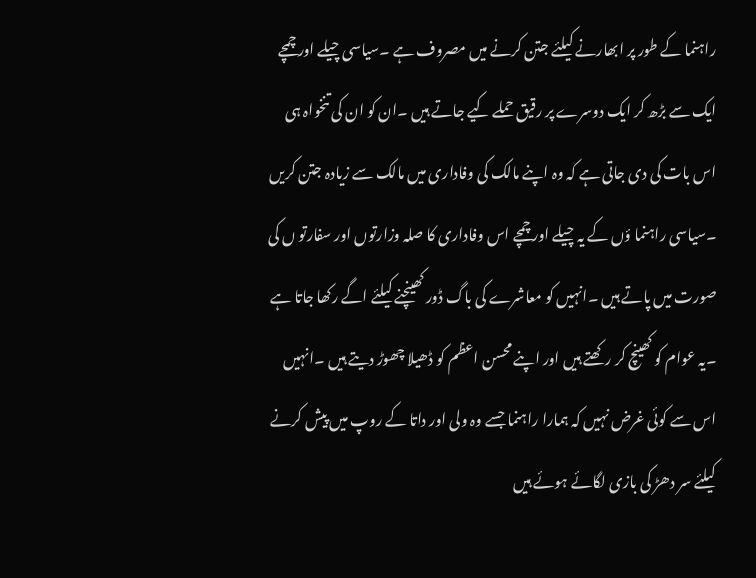راہنما کے طور پر ابھارنے کیلئے جتن کرنے میں مصروف ہے ۔سیاسی چیلے اور چمچے ایک سے بڑھ کر ایک دوسرے پر رقیق حملے کیے جاتے ہیں ۔ان کو ان کی تنخواہ ہی اس بات کی دی جاتی ہے کہ وہ اپنے مالک کی وفاداری میں مالک سے زیادہ جتن کریں ۔سیاسی راہنما ؤں کے یہ چیلے اور چمچے اس وفاداری کا صلہ وزارتوں اور سفارتو ں کی صورت میں پاتے ہیں ۔انہیں کو معاشرے کی باگ ڈور کھینچنے کیلئے اگے رکھا جاتا ہے ۔یہ عوام کو کھینچ کر رکھتے ہیں اور اپنے محسن اعظم کو ڈھیلا چھوڑ دیتے ہیں ۔انہیں اس سے کوئی غرض نہیں کہ ہمارا راہنما جسے وہ ولی اور داتا کے روپ میں پیش کرنے کیلئے سر دھڑ کی بازی لگائے ہوئے ہیں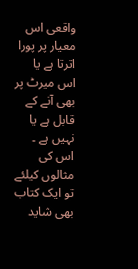واقعی اس معیار پر پورا اترتا ہے یا اس میرٹ پر بھی آنے کے قابل ہے یا نہیں ہے ۔
اس کی مثالوں کیلئے تو ایک کتاب بھی شاید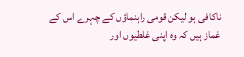ناکافی ہو لیکن قومی راہنماؤں کے چہرے اس کے غماز ہیں کہ وہ اپنی غلطیوں اور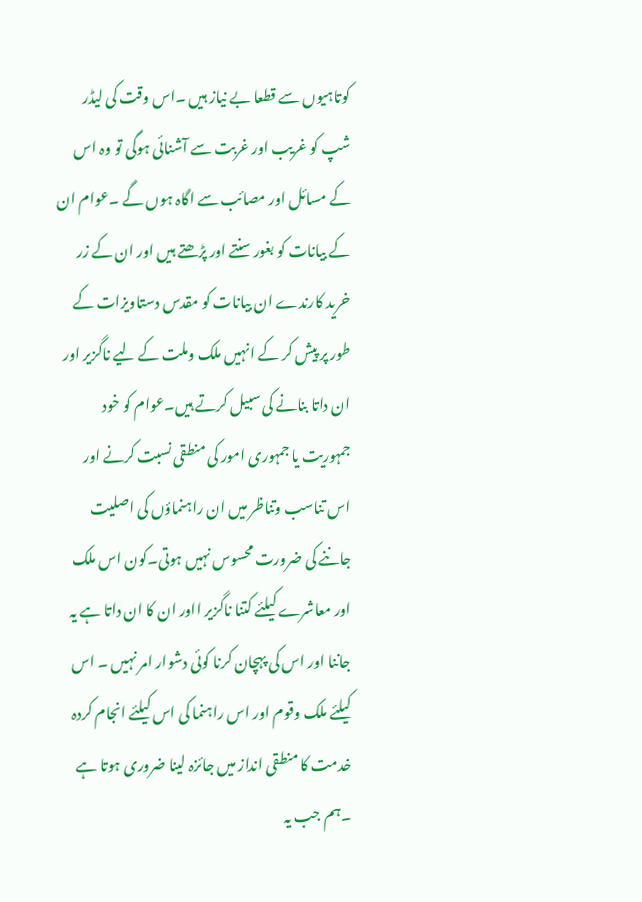کوتاہیوں سے قطعا بے نیاز ہیں ۔اس وقت کی لیڈر شپ کو غریب اور غربت سے آشنائی ہوگی تو وہ اس کے مسائل اور مصائب سے اگاہ ہوں گے ۔عوام ان کے بیانات کو بغور سنتے اور پڑھتے ہیں اور ان کے زر خرید کارندے ان بیانات کو مقدس دستاویزات کے طور پر پیش کر کے انہیں ملک وملت کے لیے ناگزیر اور ان داتا بنانے کی سبیل کرتے ہیں۔عوام کو خود جمہوریت یا جمہوری امور کی منطقی نسبت کرنے اور اس تناسب وتناظر میں ان راہنماؤں کی اصلیت جاننے کی ضرورت محسوس نہیں ہوتی۔کون اس ملک اور معاشرے کیلئے کتنا ناگزیر ااور ان کا ان داتا ہے یہ جاننا اور اس کی پہچان کرنا کوئی دشوار امر نہیں ۔ اس کیلئے ملک وقوم اور اس راہنما کی اس کیلئے انجام کردہ خدمت کا منطقی انداز میں جائزہ لینا ضروری ہوتا ہے ۔ہم جب یہ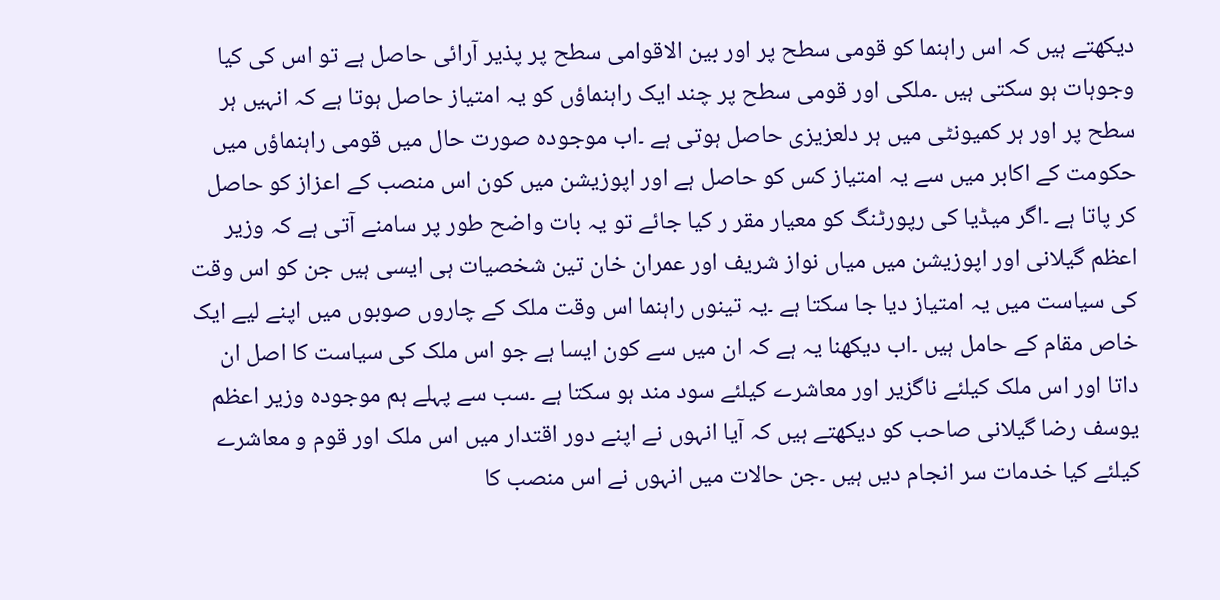دیکھتے ہیں کہ اس راہنما کو قومی سطح پر اور بین الاقوامی سطح پر پذیر آرائی حاصل ہے تو اس کی کیا وجوہات ہو سکتی ہیں ۔ملکی اور قومی سطح پر چند ایک راہنماؤں کو یہ امتیاز حاصل ہوتا ہے کہ انہیں ہر سطح پر اور ہر کمیونٹی میں ہر دلعزیزی حاصل ہوتی ہے ۔اب موجودہ صورت حال میں قومی راہنماؤں میں حکومت کے اکابر میں سے یہ امتیاز کس کو حاصل ہے اور اپوزیشن میں کون اس منصب کے اعزاز کو حاصل کر پاتا ہے ۔اگر میڈیا کی رپورٹنگ کو معیار مقر ر کیا جائے تو یہ بات واضح طور پر سامنے آتی ہے کہ وزیر اعظم گیلانی اور اپوزیشن میں میاں نواز شریف اور عمران خان تین شخصیات ہی ایسی ہیں جن کو اس وقت کی سیاست میں یہ امتیاز دیا جا سکتا ہے ۔یہ تینوں راہنما اس وقت ملک کے چاروں صوبوں میں اپنے لیے ایک خاص مقام کے حامل ہیں ۔اب دیکھنا یہ ہے کہ ان میں سے کون ایسا ہے جو اس ملک کی سیاست کا اصل ان داتا اور اس ملک کیلئے ناگزیر اور معاشرے کیلئے سود مند ہو سکتا ہے ۔سب سے پہلے ہم موجودہ وزیر اعظم یوسف رضا گیلانی صاحب کو دیکھتے ہیں کہ آیا انہوں نے اپنے دور اقتدار میں اس ملک اور قوم و معاشرے کیلئے کیا خدمات سر انجام دیں ہیں ۔جن حالات میں انہوں نے اس منصب کا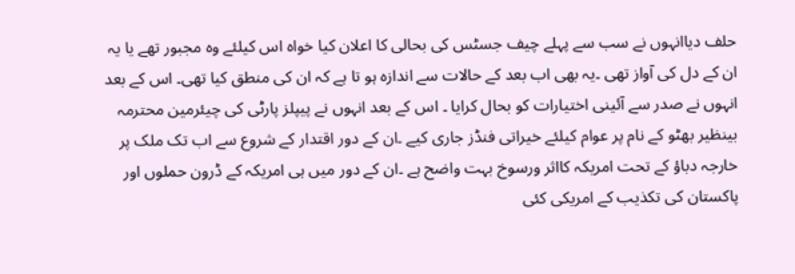حلف دیاانہوں نے سب سے پہلے چیف جسٹس کی بحالی کا اعلان کیا خواہ اس کیلئے وہ مجبور تھے یا یہ ان کے دل کی آواز تھی ۔یہ بھی اب بعد کے حالات سے اندازہ ہو تا ہے کہ ان کی منطق کیا تھی۔ اس کے بعد انہوں نے صدر سے آئینی اختیارات کو بحال کرایا ۔ اس کے بعد انہوں نے پیپلز پارٹی کی چیئرمین محترمہ بینظیر بھٹو کے نام پر عوام کیلئے خیراتی فنڈز جاری کیے ۔ان کے دور اقتدار کے شروع سے اب تک ملک پر خارجہ دباؤ کے تحت امریکہ کااثر ورسوخ بہت واضح ہے ۔ان کے دور میں ہی امریکہ کے ڈرون حملوں اور پاکستان کی تکذیب کے امریکی کئی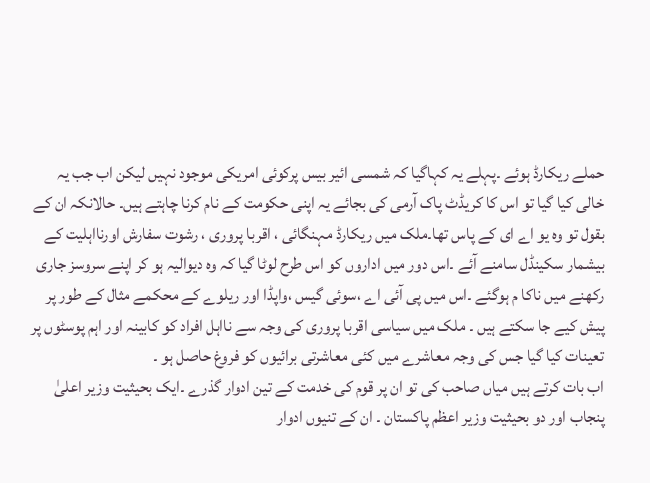حملے ریکارڈ ہوئے ۔پہلے یہ کہاگیا کہ شمسی ائیر بیس پرکوئی امریکی موجود نہیں لیکن اب جب یہ خالی کیا گیا تو اس کا کریڈٹ پاک آرمی کی بجائے یہ اپنی حکومت کے نام کرنا چاہتے ہیں۔ حالانکہ ان کے بقول تو وہ یو اے ای کے پاس تھا۔ملک میں ریکارڈ مہنگائی ، اقربا پروری ، رشوت سفارش اورنااہلیت کے بیشمار سکینڈل سامنے آئے ۔اس دور میں اداروں کو اس طرح لوٹا گیا کہ وہ دیوالیہ ہو کر اپنے سروسز جاری رکھنے میں ناکا م ہوگئے ۔اس میں پی آئی اے ،سوئی گیس ،واپڈا اور ریلوے کے محکمے مثال کے طور پر پیش کیے جا سکتے ہیں ۔ ملک میں سیاسی اقربا پروری کی وجہ سے نااہل افراد کو کابینہ اور اہم پوسٹوں پر تعینات کیا گیا جس کی وجہ معاشرے میں کئی معاشرتی برائیوں کو فروغ حاصل ہو ۔
اب بات کرتے ہیں میاں صاحب کی تو ان پر قوم کی خدمت کے تین ادوار گذرے ۔ایک بحیثیت وزیر اعلیٰ پنجاب اور دو بحیثیت وزیر اعظم پاکستان ۔ ان کے تنیوں ادوار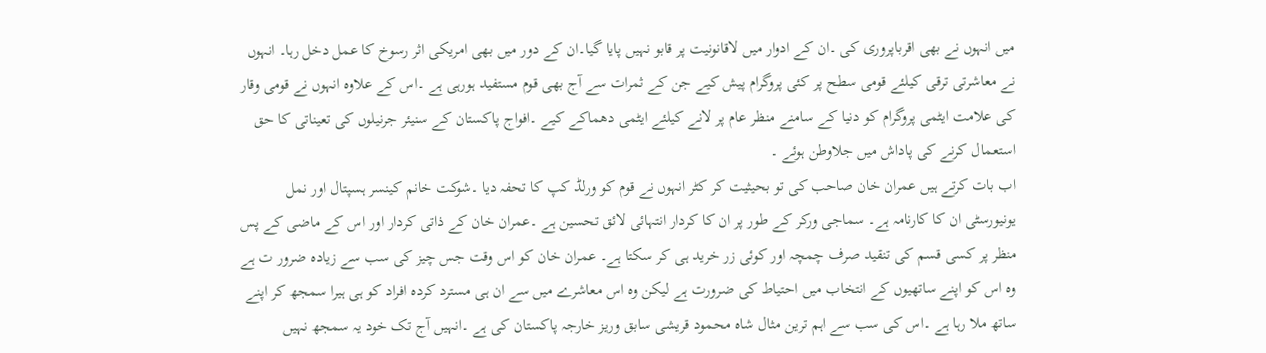میں انہوں نے بھی اقرباپروری کی ۔ان کے ادوار میں لاقانونیت پر قابو نہیں پایا گیا۔ان کے دور میں بھی امریکی اثر رسوخ کا عمل دخل رہا۔ انہوں نے معاشرتی ترقی کیلئے قومی سطح پر کئی پروگرام پیش کیے جن کے ثمرات سے آج بھی قوم مستفید ہورہی ہے ۔اس کے علاوہ انہوں نے قومی وقار کی علامت ایٹمی پروگرام کو دنیا کے سامنے منظر عام پر لانے کیلئے ایٹمی دھماکے کیے ۔افواج پاکستان کے سنیئر جرنیلوں کی تعیناتی کا حق استعمال کرنے کی پاداش میں جلاوطن ہوئے ۔
اب بات کرتے ہیں عمران خان صاحب کی تو بحیثیت کر کٹر انہوں نے قوم کو ورلڈ کپ کا تحفہ دیا ۔شوکت خانم کینسر ہسپتال اور نمل یونیورسٹی ان کا کارنامہ ہے۔ سماجی ورکر کے طور پر ان کا کردار انتہائی لائق تحسین ہے ۔عمران خان کے ذاتی کردار اور اس کے ماضی کے پس منظر پر کسی قسم کی تنقید صرف چمچہ اور کوئی زر خرید ہی کر سکتا ہے۔ عمران خان کو اس وقت جس چیز کی سب سے زیادہ ضرور ت ہے وہ اس کو اپنے ساتھیوں کے انتخاب میں احتیاط کی ضرورت ہے لیکن وہ اس معاشرے میں سے ان ہی مسترد کردہ افراد کو ہی ہیرا سمجھ کر اپنے ساتھ ملا رہا ہے ۔اس کی سب سے اہم ترین مثال شاہ محمود قریشی سابق وریز خارجہ پاکستان کی ہے ۔انہیں آج تک خود یہ سمجھ نہیں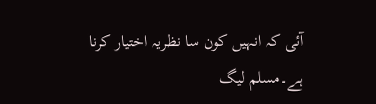آئی کہ انہیں کون سا نظریہ اختیار کرنا ہے۔مسلم لیگ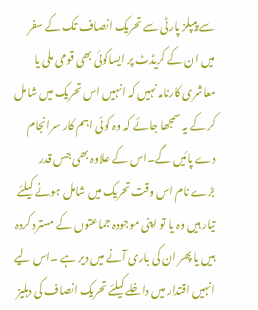سے پیپلز پارٹی سے تحریک انصاف تک کے سفر میں ان کے کریڈٹ پر ایساکوئی بھی قومی ملی یا معاشری کارنامہ نہیں کہ انہیں اس تحریک میں شامل کر کے یہ سمجھا جائے کہ وہ کوئی اہم کار سرانجام دے پائیں گے۔اس کے علاوہ بھی جس قدر بڑے نام اس وقت تحریک میں شامل ہونے کیلئے تیار ہیں وہ یا تو اپنی موجودہ جماعتوں کے مسترد کردہ ہیں یا پھر ان کی باری آنے میں دیر ہے ۔اس لیے انہیں اقتدار میں داخلے کیلئے تحریک انصاف کی دہلیز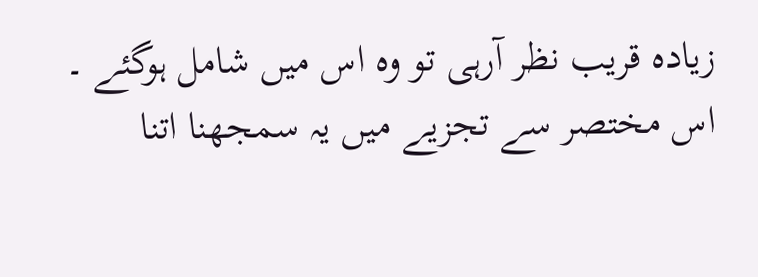زیادہ قریب نظر آرہی تو وہ اس میں شامل ہوگئے ۔
اس مختصر سے تجزیے میں یہ سمجھنا اتنا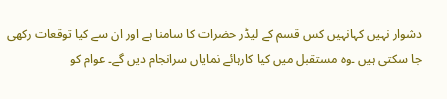دشوار نہیں کہانہیں کس قسم کے لیڈر حضرات کا سامنا ہے اور ان سے کیا توقعات رکھی جا سکتی ہیں ۔وہ مستقبل میں کیا کارہائے نمایاں سرانجام دیں گے۔ عوام کو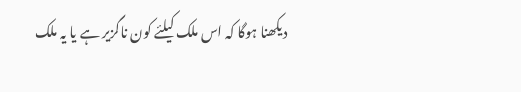دیکھنا ہوگا کہ اس ملک کیلئے کون ناگزیر ہے یا یہ ملک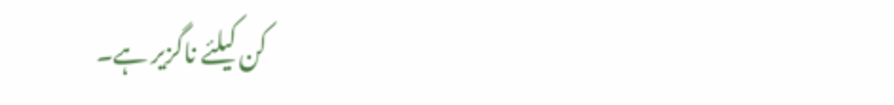کن کیلئے ناگزیر ہے۔